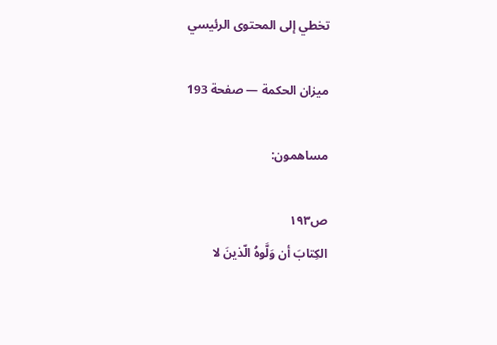تخطي إلى المحتوى الرئيسي

ميزان الحكمة — صفحة 193

مساهمون:

ص١٩٣
الكِتابَ أن وَلَّوهُ الّذينَ لا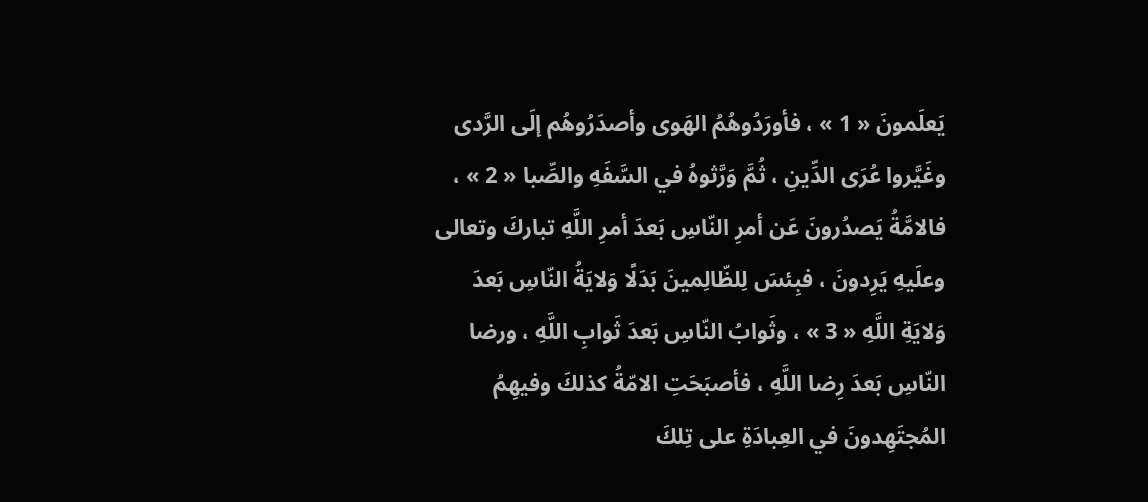يَعلَمونَ « 1 » ، فأورَدُوهُمُ الهَوى وأصدَرُوهُم إلَى الرَّدى وغَيَّروا عُرَى الدِّينِ ، ثُمَّ وَرَّثوهُ في السَّفَهِ والصِّبا « 2 » ، فالامَّةُ يَصدُرونَ عَن أمرِ النّاسِ بَعدَ أمرِ اللَّهِ تباركَ وتعالى وعلَيهِ يَرِدونَ ، فبِئسَ لِلظّالِمينَ بَدَلًا وَلايَةُ النّاسِ بَعدَ وَلايَةِ اللَّهِ « 3 » ، وثَوابُ النّاسِ بَعدَ ثَوابِ اللَّهِ ، ورضا النّاسِ بَعدَ رِضا اللَّهِ ، فأصبَحَتِ الامّةُ كذلكَ وفيهِمُ المُجتَهِدونَ في العِبادَةِ على تِلكَ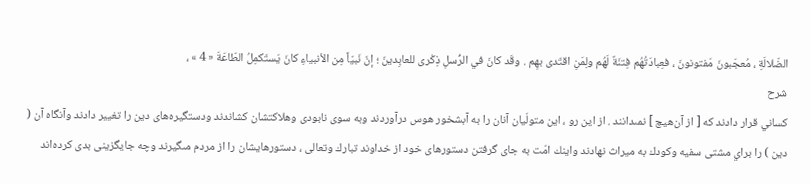الضّلالَةِ ، مُعجَبونَ مَفتونونَ ، فعِبادَتُهُم فِتنَةٌ لَهُم ولِمَنِ اقتَدى بهِم . وقَد كانَ في الرُّسلِ ذِكْرى للعابِدينَ ؛ إنّ نَبيّاً مِن الأنبياءِ كانَ يَستَكمِلُ الطّاعَةَ « 4 » ،
شرح
كساني قرار دادند كه [ از آن‌هيچ ] نمىدانند . از اين رو ، اين متولّيان آنان را به آبشخور هوس درآوردند وبه سوى نابودى وهلاكتشان كشاندند ودستگيره‌هاى دين را تغيير دادند وآنگاه آن ( دين ) را براي مشتى سفيه وكودك به ميراث نهادند واينك امّت به جاى گرفتن دستورهاى خود از خداوند تبارك وتعالى ، دستورهايشان را از مردم مىگيرند وچه جايگزينى بدى كرده‌اند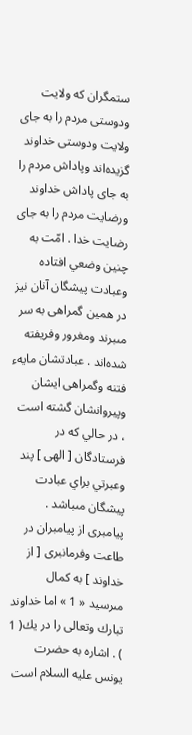ستمگران كه ولايت ودوستى مردم را به جاى ولايت ودوستى خداوند گزيده‌اند وپاداش مردم را به جاى پاداش خداوند ورضايت مردم را به جاى رضايت خدا . امّت به چنين وضعي افتاده وعبادت پيشگان آنان نيز در همين گمراهى به سر مىبرند ومغرور وفريفته شده‌اند . عبادتشان مايهء فتنه وگمراهى ايشان وپيروانشان گشته است ، در حالي كه در فرستادگان [ الهى ] پند وعبرتي براي عبادت پيشگان مىباشد . پيامبرى از پيامبران در طاعت وفرمانبرى [ از خداوند ] به كمال مىرسيد « 1 » اما خداوند تبارك وتعالى را در يك( 1 ) . اشاره به حضرت يونس عليه السلام است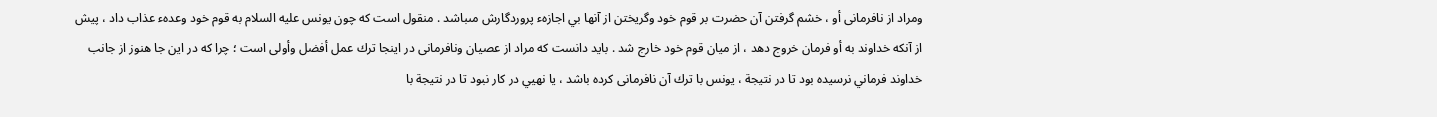ومراد از نافرمانى أو ، خشم گرفتن آن حضرت بر قوم خود وگريختن از آنها بي اجازهء پروردگارش مىباشد . منقول است كه چون يونس عليه السلام به قوم خود وعدهء عذاب داد ، پيش از آنكه خداوند به أو فرمان خروج دهد ، از ميان قوم خود خارج شد . بايد دانست كه مراد از عصيان ونافرمانى در اينجا ترك عمل أفضل وأولى است ؛ چرا كه در اين جا هنوز از جانب خداوند فرماني نرسيده بود تا در نتيجة ، يونس با ترك آن نافرمانى كرده باشد ، يا نهيي در كار نبود تا در نتيجة با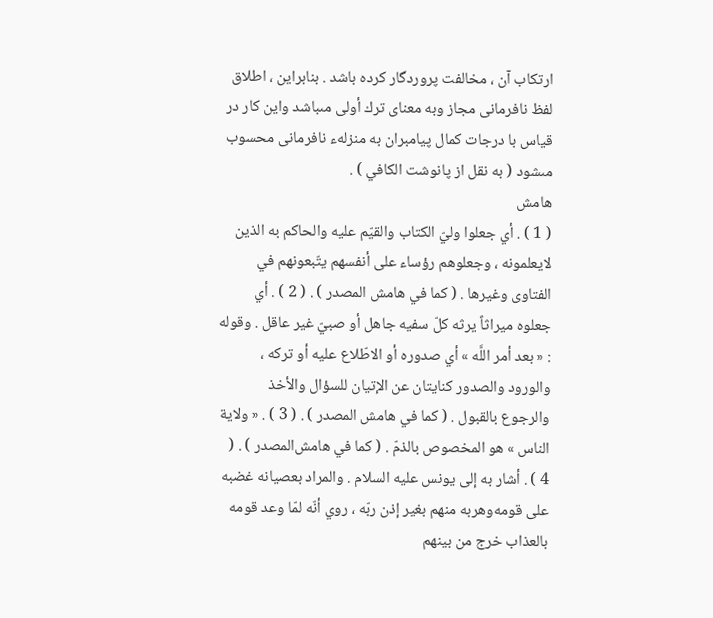ارتكاب آن ، مخالفت پروردگار كرده باشد . بنابراين ، اطلاق لفظ نافرمانى مجاز وبه معناى ترك أولى مىباشد واين كار در قياس با درجات كمال پيامبران به منزلهء نافرمانى محسوب مىشود ( به نقل از پانوشت الكافي ) .
هامش
( 1 ) . أي جعلوا وليّ الكتاب والقيّم عليه والحاكم به الذين لايعلمونه ، وجعلوهم رؤساء على أنفسهم يتّبعونهم في الفتاوى وغيرها . ( كما في هامش المصدر ) . ( 2 ) . أي جعلوه ميراثاً يرثه كلّ سفيه جاهل أو صبيّ غير عاقل . وقوله : « بعد أمر اللَّه » أي صدوره أو الاطّلاع عليه أو تركه ، والورود والصدور كنايتان عن الإتيان للسؤال والأخذ والرجوع بالقبول . ( كما في هامش المصدر ) . ( 3 ) . « ولاية الناس » هو المخصوص بالذمّ . ( كما في هامش‌المصدر ) . ( 4 ) . أشار به إلى يونس عليه السلام . والمراد بعصيانه غضبه على قومه‌وهربه منهم بغير إذن ربّه ، روي أنّه لمّا وعد قومه بالعذاب خرج من بينهم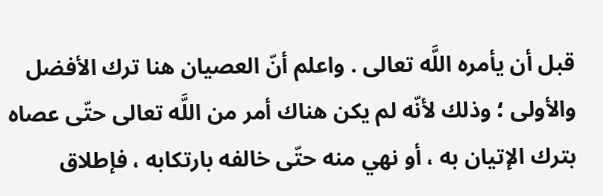قبل أن يأمره اللَّه تعالى . واعلم أنّ العصيان هنا ترك الأفضل والأولى ؛ وذلك لأنّه لم يكن هناك أمر من اللَّه تعالى حتّى عصاه بترك الإتيان به ، أو نهي منه حتّى خالفه بارتكابه ، فإطلاق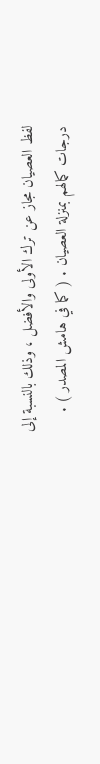لفظ العصيان مجاز عن ترك الأولى والأفضل ، وذلك بالنسبة إلى درجات كمالهم بمنزلة العصيان . ( كما في هامش المصدر ) .